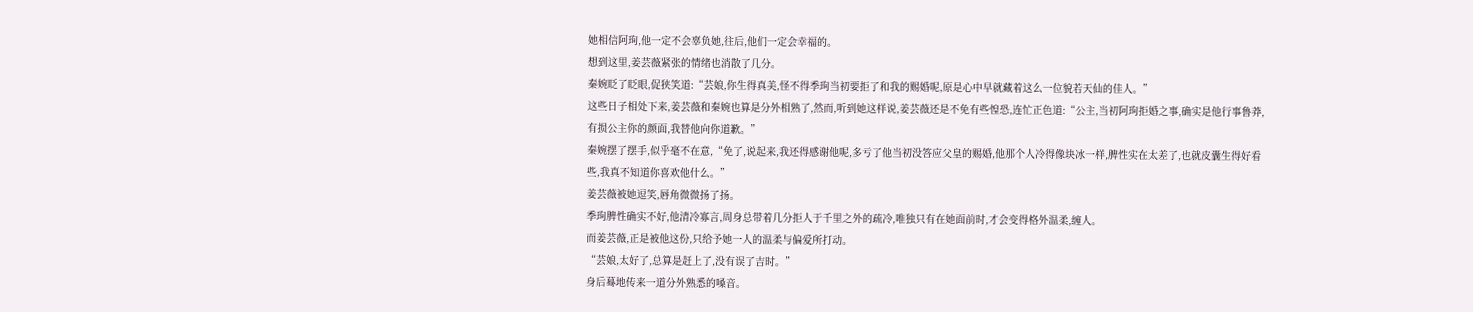她相信阿珣,他一定不会辜负她,往后,他们一定会幸福的。
想到这里,姜芸薇紧张的情绪也消散了几分。
秦婉眨了眨眼,促狭笑道:“芸娘,你生得真美,怪不得季珣当初要拒了和我的赐婚呢,原是心中早就藏着这么一位貌若天仙的佳人。”
这些日子相处下来,姜芸薇和秦婉也算是分外相熟了,然而,听到她这样说,姜芸薇还是不免有些惶恐,连忙正色道:“公主,当初阿珣拒婚之事,确实是他行事鲁莽,有损公主你的颜面,我替他向你道歉。”
秦婉摆了摆手,似乎毫不在意,“免了,说起来,我还得感谢他呢,多亏了他当初没答应父皇的赐婚,他那个人冷得像块冰一样,脾性实在太差了,也就皮囊生得好看些,我真不知道你喜欢他什么。”
姜芸薇被她逗笑,唇角微微扬了扬。
季珣脾性确实不好,他清冷寡言,周身总带着几分拒人于千里之外的疏冷,唯独只有在她面前时,才会变得格外温柔,缠人。
而姜芸薇,正是被他这份,只给予她一人的温柔与偏爱所打动。
“芸娘,太好了,总算是赶上了,没有误了吉时。”
身后蓦地传来一道分外熟悉的嗓音。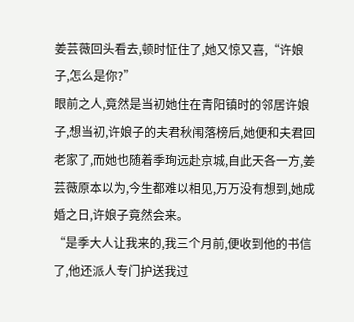姜芸薇回头看去,顿时怔住了,她又惊又喜,“许娘子,怎么是你?”
眼前之人,竟然是当初她住在青阳镇时的邻居许娘子,想当初,许娘子的夫君秋闱落榜后,她便和夫君回老家了,而她也随着季珣远赴京城,自此天各一方,姜芸薇原本以为,今生都难以相见,万万没有想到,她成婚之日,许娘子竟然会来。
“是季大人让我来的,我三个月前,便收到他的书信了,他还派人专门护送我过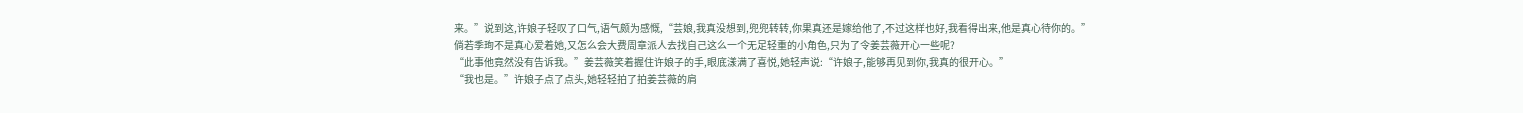来。”说到这,许娘子轻叹了口气,语气颇为感慨,“芸娘,我真没想到,兜兜转转,你果真还是嫁给他了,不过这样也好,我看得出来,他是真心待你的。”
倘若季珣不是真心爱着她,又怎么会大费周章派人去找自己这么一个无足轻重的小角色,只为了令姜芸薇开心一些呢?
“此事他竟然没有告诉我。”姜芸薇笑着握住许娘子的手,眼底漾满了喜悦,她轻声说:“许娘子,能够再见到你,我真的很开心。”
“我也是。”许娘子点了点头,她轻轻拍了拍姜芸薇的肩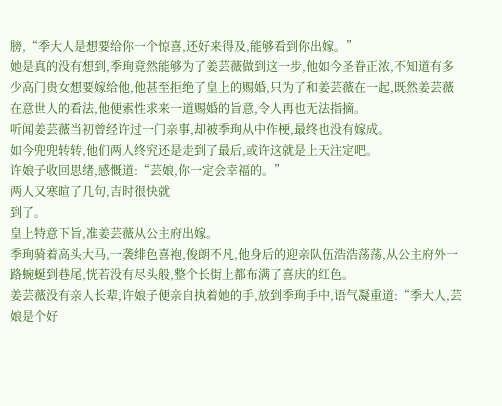膀,“季大人是想要给你一个惊喜,还好来得及,能够看到你出嫁。”
她是真的没有想到,季珣竟然能够为了姜芸薇做到这一步,他如今圣眷正浓,不知道有多少高门贵女想要嫁给他,他甚至拒绝了皇上的赐婚,只为了和姜芸薇在一起,既然姜芸薇在意世人的看法,他便索性求来一道赐婚的旨意,令人再也无法指摘。
听闻姜芸薇当初曾经许过一门亲事,却被季珣从中作梗,最终也没有嫁成。
如今兜兜转转,他们两人终究还是走到了最后,或许这就是上天注定吧。
许娘子收回思绪,感慨道:“芸娘,你一定会幸福的。”
两人又寒暄了几句,吉时很快就
到了。
皇上特意下旨,准姜芸薇从公主府出嫁。
季珣骑着高头大马,一袭绯色喜袍,俊朗不凡,他身后的迎亲队伍浩浩荡荡,从公主府外一路蜿蜒到巷尾,恍若没有尽头般,整个长街上都布满了喜庆的红色。
姜芸薇没有亲人长辈,许娘子便亲自执着她的手,放到季珣手中,语气凝重道:“季大人,芸娘是个好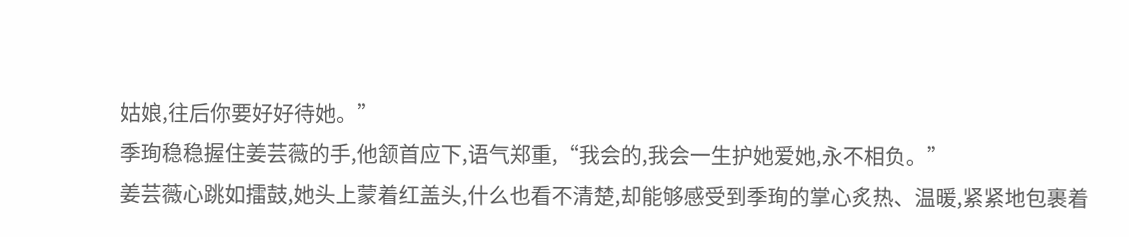姑娘,往后你要好好待她。”
季珣稳稳握住姜芸薇的手,他颔首应下,语气郑重,“我会的,我会一生护她爱她,永不相负。”
姜芸薇心跳如擂鼓,她头上蒙着红盖头,什么也看不清楚,却能够感受到季珣的掌心炙热、温暖,紧紧地包裹着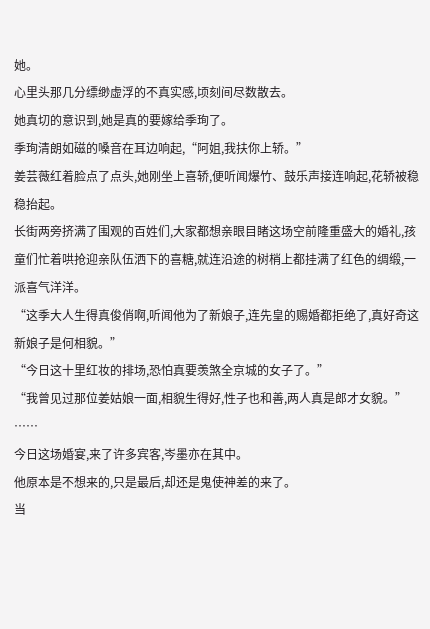她。
心里头那几分缥缈虚浮的不真实感,顷刻间尽数散去。
她真切的意识到,她是真的要嫁给季珣了。
季珣清朗如磁的嗓音在耳边响起,“阿姐,我扶你上轿。”
姜芸薇红着脸点了点头,她刚坐上喜轿,便听闻爆竹、鼓乐声接连响起,花轿被稳稳抬起。
长街两旁挤满了围观的百姓们,大家都想亲眼目睹这场空前隆重盛大的婚礼,孩童们忙着哄抢迎亲队伍洒下的喜糖,就连沿途的树梢上都挂满了红色的绸缎,一派喜气洋洋。
“这季大人生得真俊俏啊,听闻他为了新娘子,连先皇的赐婚都拒绝了,真好奇这新娘子是何相貌。”
“今日这十里红妆的排场,恐怕真要羡煞全京城的女子了。”
“我曾见过那位姜姑娘一面,相貌生得好,性子也和善,两人真是郎才女貌。”
……
今日这场婚宴,来了许多宾客,岑墨亦在其中。
他原本是不想来的,只是最后,却还是鬼使神差的来了。
当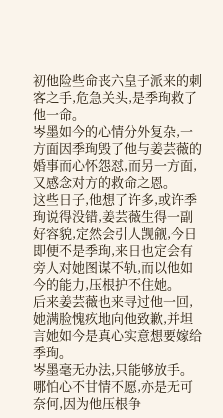初他险些命丧六皇子派来的刺客之手,危急关头,是季珣救了他一命。
岑墨如今的心情分外复杂,一方面因季珣毁了他与姜芸薇的婚事而心怀怨怼,而另一方面,又感念对方的救命之恩。
这些日子,他想了许多,或许季珣说得没错,姜芸薇生得一副好容貌,定然会引人觊觎,今日即便不是季珣,来日也定会有旁人对她图谋不轨,而以他如今的能力,压根护不住她。
后来姜芸薇也来寻过他一回,她满脸愧疚地向他致歉,并坦言她如今是真心实意想要嫁给季珣。
岑墨毫无办法,只能够放手。
哪怕心不甘情不愿,亦是无可奈何,因为他压根争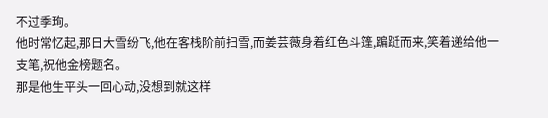不过季珣。
他时常忆起,那日大雪纷飞,他在客栈阶前扫雪,而姜芸薇身着红色斗篷,蹁跹而来,笑着递给他一支笔,祝他金榜题名。
那是他生平头一回心动,没想到就这样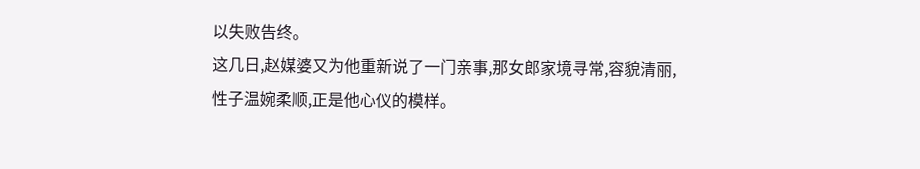以失败告终。
这几日,赵媒婆又为他重新说了一门亲事,那女郎家境寻常,容貌清丽,性子温婉柔顺,正是他心仪的模样。